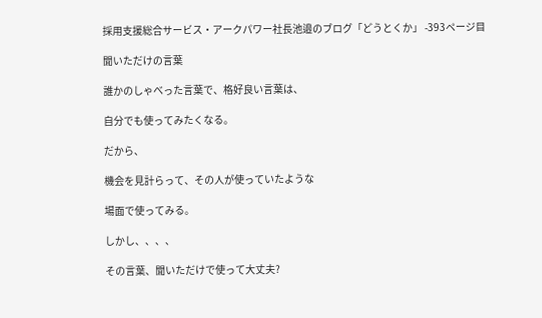採用支援総合サービス・アークパワー社長池邉のブログ「どうとくか」 -393ページ目

聞いただけの言葉

誰かのしゃべった言葉で、格好良い言葉は、

自分でも使ってみたくなる。

だから、

機会を見計らって、その人が使っていたような

場面で使ってみる。

しかし、、、、

その言葉、聞いただけで使って大丈夫?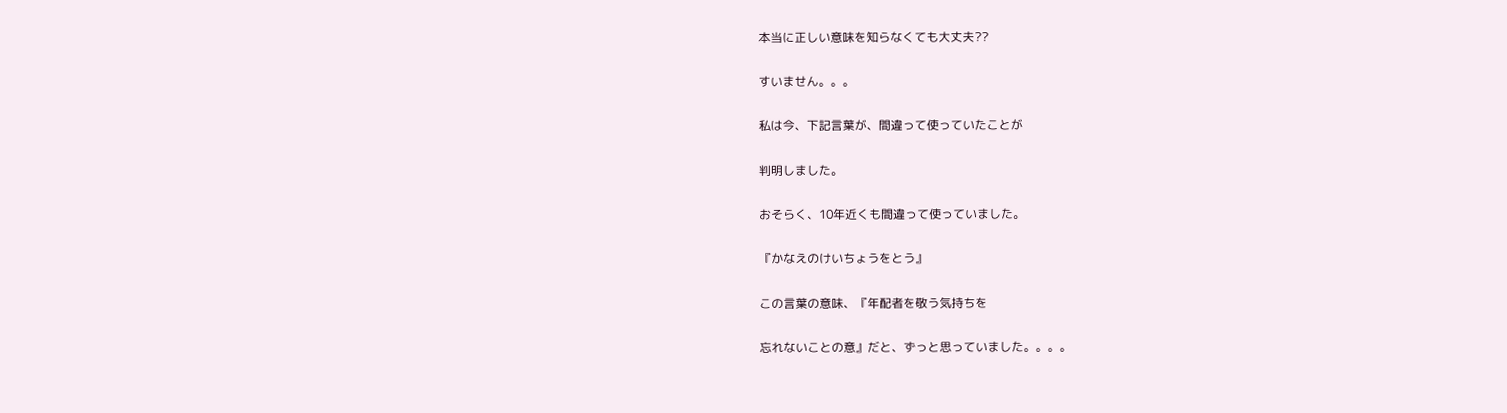本当に正しい意味を知らなくても大丈夫??

すいません。。。

私は今、下記言葉が、間違って使っていたことが

判明しました。

おそらく、10年近くも間違って使っていました。

『かなえのけいちょうをとう』

この言葉の意味、『年配者を敬う気持ちを

忘れないことの意』だと、ずっと思っていました。。。。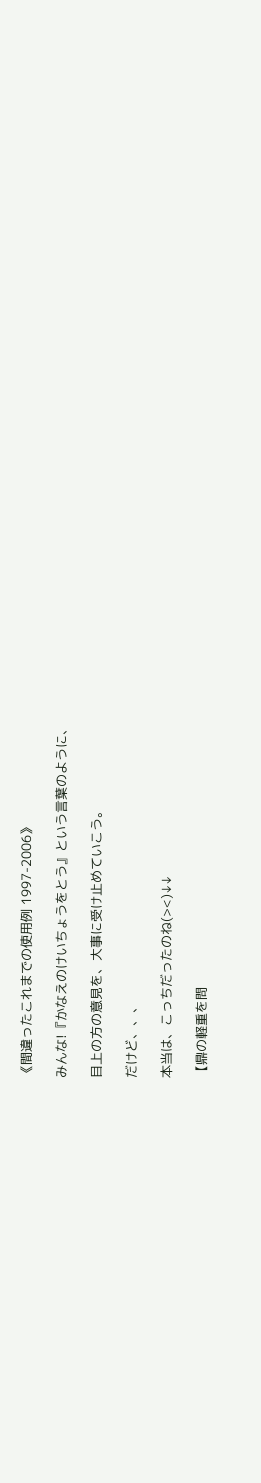《間違ったこれまでの使用例 1997-2006》

みんな!『かなえのけいちょうをとう』という言葉のように、

目上の方の意見を、大事に受け止めていこう。

だけど、、、

本当は、こっちだったのね(><)↓↓

【鼎の軽重を問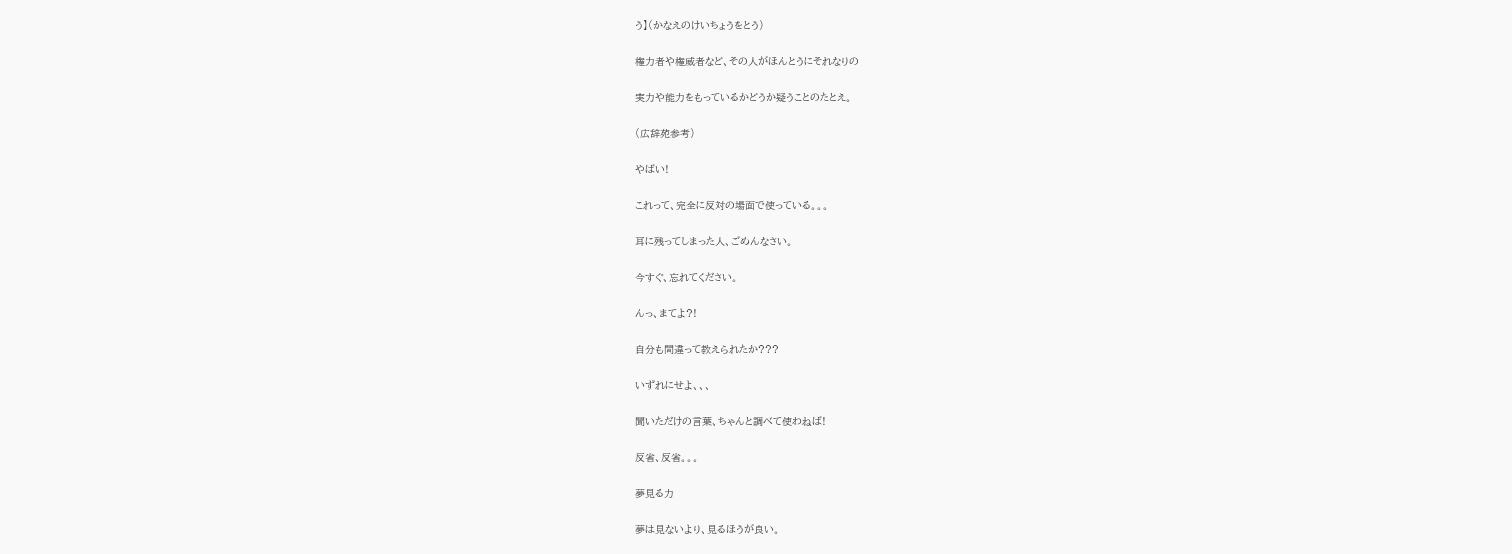う】(かなえのけいちょうをとう)

権力者や権威者など、その人がほんとうにそれなりの

実力や能力をもっているかどうか疑うことのたとえ。

(広辞苑参考)

やばい!

これって、完全に反対の場面で使っている。。。

耳に残ってしまった人、ごめんなさい。

今すぐ、忘れてください。

んっ、まてよ?!

自分も間違って教えられたか???

いずれにせよ、、、

聞いただけの言葉、ちゃんと調べて使わねば!

反省、反省。。。

夢見る力

夢は見ないより、見るほうが良い。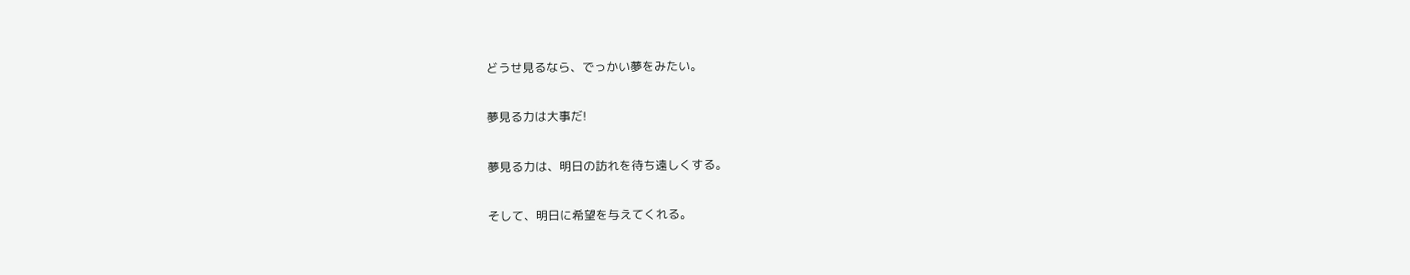どうせ見るなら、でっかい夢をみたい。

夢見る力は大事だ!

夢見る力は、明日の訪れを待ち遠しくする。

そして、明日に希望を与えてくれる。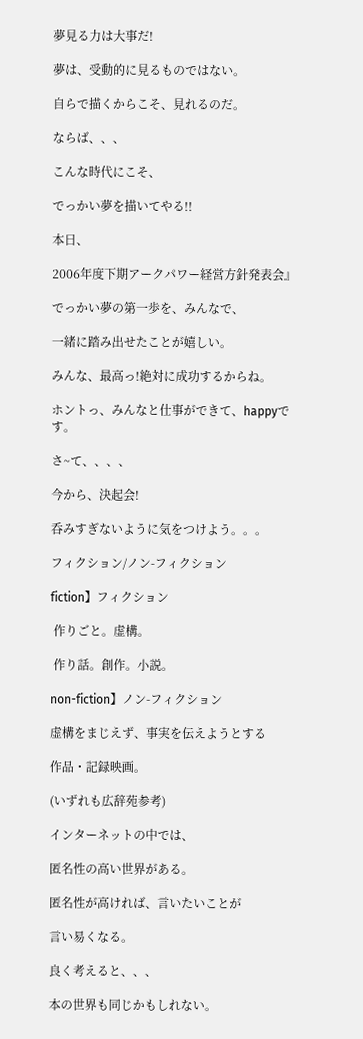夢見る力は大事だ!

夢は、受動的に見るものではない。

自らで描くからこそ、見れるのだ。

ならば、、、

こんな時代にこそ、

でっかい夢を描いてやる!!

本日、

2006年度下期アークパワー経営方針発表会』

でっかい夢の第一歩を、みんなで、

一緒に踏み出せたことが嬉しい。

みんな、最高っ!絶対に成功するからね。

ホントっ、みんなと仕事ができて、happyです。

さ~て、、、、

今から、決起会!

呑みすぎないように気をつけよう。。。

フィクション/ノン-フィクション

fiction】フィクション

 作りごと。虚構。

 作り話。創作。小説。

non-fiction】ノン-フィクション

虚構をまじえず、事実を伝えようとする

作品・記録映画。

(いずれも広辞苑参考)

インターネットの中では、

匿名性の高い世界がある。

匿名性が高ければ、言いたいことが

言い易くなる。

良く考えると、、、

本の世界も同じかもしれない。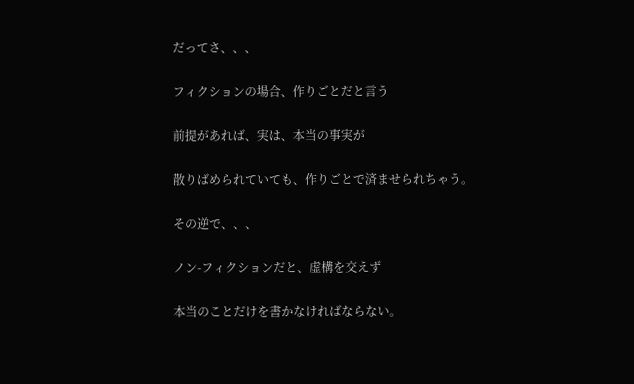だってさ、、、

フィクションの場合、作りごとだと言う

前提があれば、実は、本当の事実が

散りばめられていても、作りごとで済ませられちゃう。

その逆で、、、

ノン-フィクションだと、虚構を交えず

本当のことだけを書かなければならない。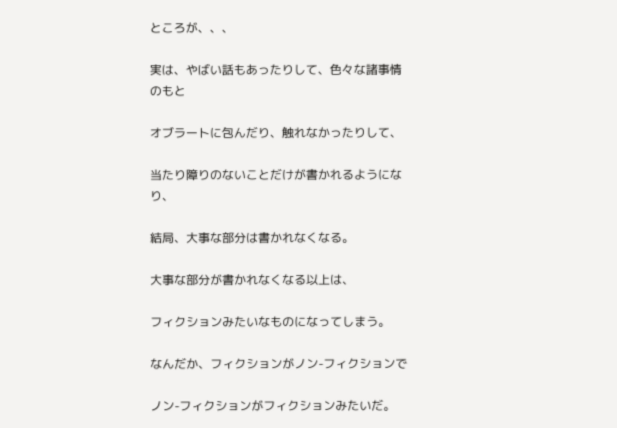ところが、、、

実は、やばい話もあったりして、色々な諸事情のもと

オブラートに包んだり、触れなかったりして、

当たり障りのないことだけが書かれるようになり、

結局、大事な部分は書かれなくなる。

大事な部分が書かれなくなる以上は、

フィクションみたいなものになってしまう。

なんだか、フィクションがノン-フィクションで

ノン-フィクションがフィクションみたいだ。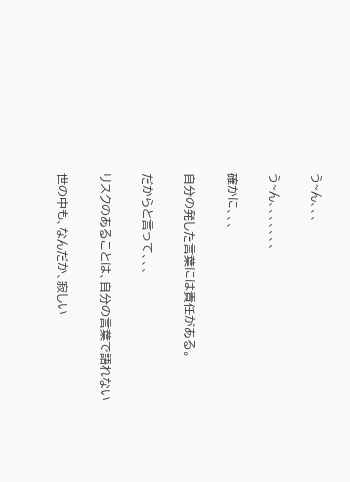う~ん、、、

う~ん、、、、、、、

確かに、、、

自分の発した言葉には責任がある。

だからと言って、、、

リスクのあることは、自分の言葉で語れない

世の中も、なんだか、寂しい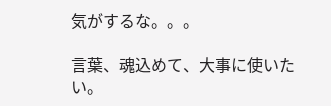気がするな。。。

言葉、魂込めて、大事に使いたい。